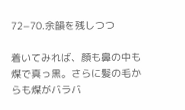72−70.余韻を残しつつ

着いてみれば、顔も鼻の中も煤で真っ黒。さらに髪の毛からも煤がバラバ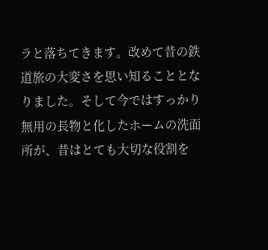ラと落ちてきます。改めて昔の鉄道旅の大変さを思い知ることとなりました。そして今ではすっかり無用の長物と化したホームの洗面所が、昔はとても大切な役割を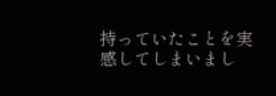持っていたことを実感してしまいまし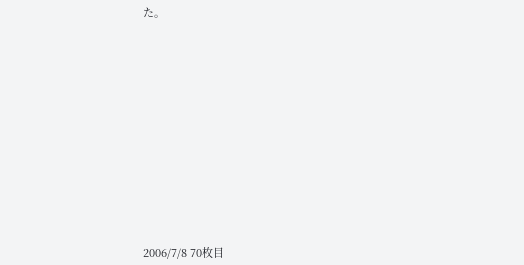た。















2006/7/8 70枚目